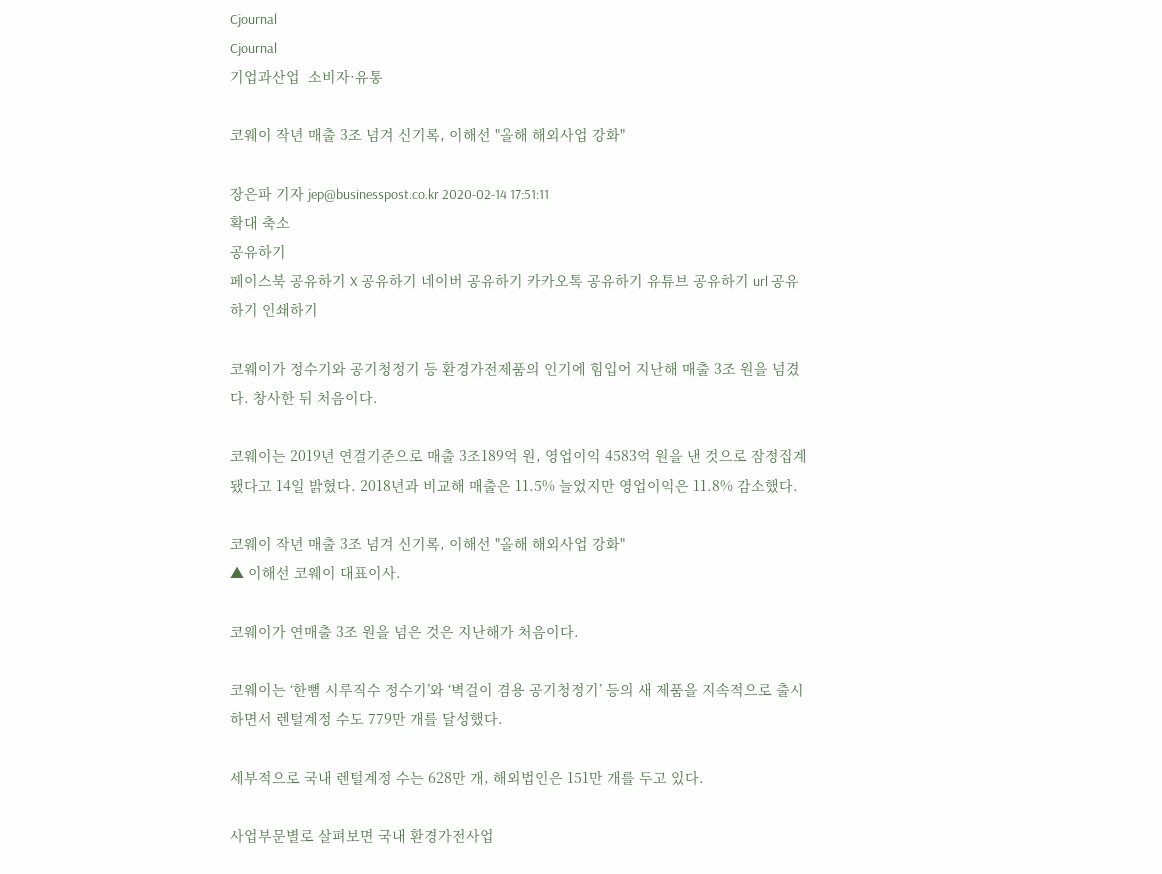Cjournal
Cjournal
기업과산업  소비자·유통

코웨이 작년 매출 3조 넘겨 신기록, 이해선 "올해 해외사업 강화"

장은파 기자 jep@businesspost.co.kr 2020-02-14 17:51:11
확대 축소
공유하기
페이스북 공유하기 X 공유하기 네이버 공유하기 카카오톡 공유하기 유튜브 공유하기 url 공유하기 인쇄하기

코웨이가 정수기와 공기청정기 등 환경가전제품의 인기에 힘입어 지난해 매출 3조 원을 넘겼다. 창사한 뒤 처음이다.

코웨이는 2019년 연결기준으로 매출 3조189억 원, 영업이익 4583억 원을 낸 것으로 잠정집계됐다고 14일 밝혔다. 2018년과 비교해 매출은 11.5% 늘었지만 영업이익은 11.8% 감소했다.

코웨이 작년 매출 3조 넘겨 신기록, 이해선 "올해 해외사업 강화"
▲ 이해선 코웨이 대표이사.

코웨이가 연매출 3조 원을 넘은 것은 지난해가 처음이다.

코웨이는 ‘한뼘 시루직수 정수기’와 ‘벽걸이 겸용 공기청정기’ 등의 새 제품을 지속적으로 출시하면서 렌털계정 수도 779만 개를 달성했다.

세부적으로 국내 렌털계정 수는 628만 개, 해외법인은 151만 개를 두고 있다.

사업부문별로 살펴보면 국내 환경가전사업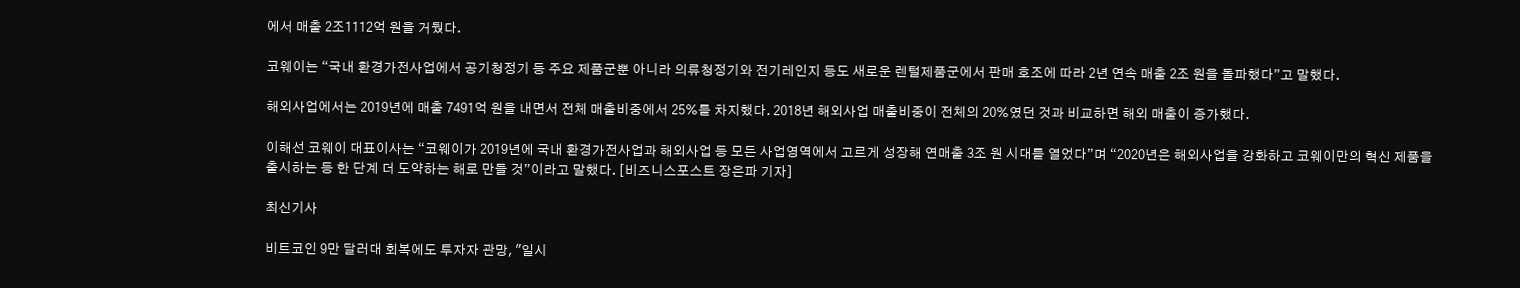에서 매출 2조1112억 원을 거뒀다.

코웨이는 “국내 환경가전사업에서 공기청정기 등 주요 제품군뿐 아니라 의류청정기와 전기레인지 등도 새로운 렌털제품군에서 판매 호조에 따라 2년 연속 매출 2조 원을 돌파했다”고 말했다.

해외사업에서는 2019년에 매출 7491억 원을 내면서 전체 매출비중에서 25%를 차지했다. 2018년 해외사업 매출비중이 전체의 20%였던 것과 비교하면 해외 매출이 증가했다.

이해선 코웨이 대표이사는 “코웨이가 2019년에 국내 환경가전사업과 해외사업 등 모든 사업영역에서 고르게 성장해 연매출 3조 원 시대를 열었다”며 “2020년은 해외사업을 강화하고 코웨이만의 혁신 제품을 출시하는 등 한 단계 더 도약하는 해로 만들 것”이라고 말했다. [비즈니스포스트 장은파 기자]

최신기사

비트코인 9만 달러대 회복에도 투자자 관망, "일시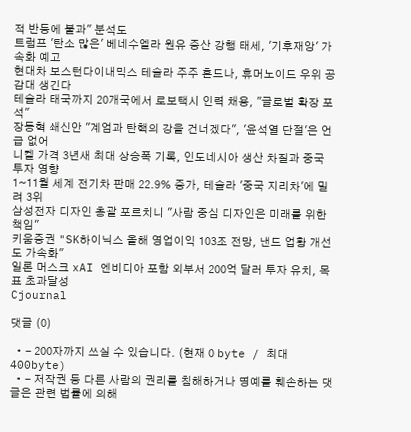적 반등에 불과" 분석도
트럼프 '탄소 많은' 베네수엘라 원유 증산 강행 태세, '기후재앙' 가속화 예고
현대차 보스턴다이내믹스 테슬라 주주 흔드나, 휴머노이드 우위 공감대 생긴다
테슬라 태국까지 20개국에서 로보택시 인력 채용, "글로벌 확장 포석"
장동혁 쇄신안 "계엄과 탄핵의 강을 건너겠다", '윤석열 단절'은 언급 없어
니켈 가격 3년새 최대 상승폭 기록, 인도네시아 생산 차질과 중국 투자 영향
1~11월 세계 전기차 판매 22.9% 증가, 테슬라 '중국 지리차'에 밀려 3위
삼성전자 디자인 총괄 포르치니 "사람 중심 디자인은 미래를 위한 책임"
키움증권 "SK하이닉스 올해 영업이익 103조 전망, 낸드 업황 개선도 가속화"
일론 머스크 xAI 엔비디아 포함 외부서 200억 달러 투자 유치, 목표 초과달성
Cjournal

댓글 (0)

  • - 200자까지 쓰실 수 있습니다. (현재 0 byte / 최대 400byte)
  • - 저작권 등 다른 사람의 권리를 침해하거나 명예를 훼손하는 댓글은 관련 법률에 의해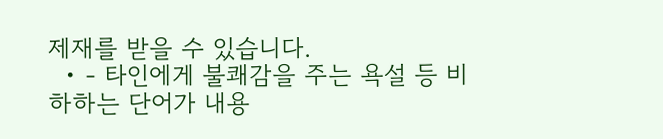제재를 받을 수 있습니다.
  • - 타인에게 불쾌감을 주는 욕설 등 비하하는 단어가 내용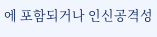에 포함되거나 인신공격성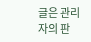글은 관리자의 판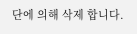단에 의해 삭제 합니다.